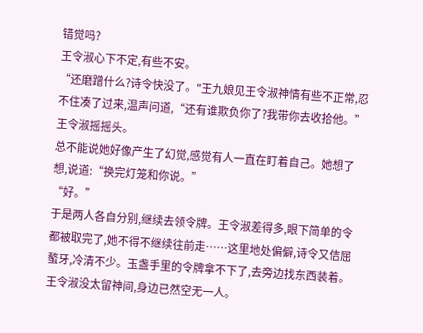错觉吗?
王令淑心下不定,有些不安。
“还磨蹭什么?诗令快没了。"王九娘见王令淑神情有些不正常,忍不住凑了过来,温声问道,“还有谁欺负你了?我带你去收拾他。”王令淑摇摇头。
总不能说她好像产生了幻觉,感觉有人一直在盯着自己。她想了想,说道:“换完灯笼和你说。”
“好。”
于是两人各自分别,继续去领令牌。王令淑差得多,眼下简单的令都被取完了,她不得不继续往前走……这里地处偏僻,诗令又佶屈螯牙,冷清不少。玉盏手里的令牌拿不下了,去旁边找东西装着。王令淑没太留神间,身边已然空无一人。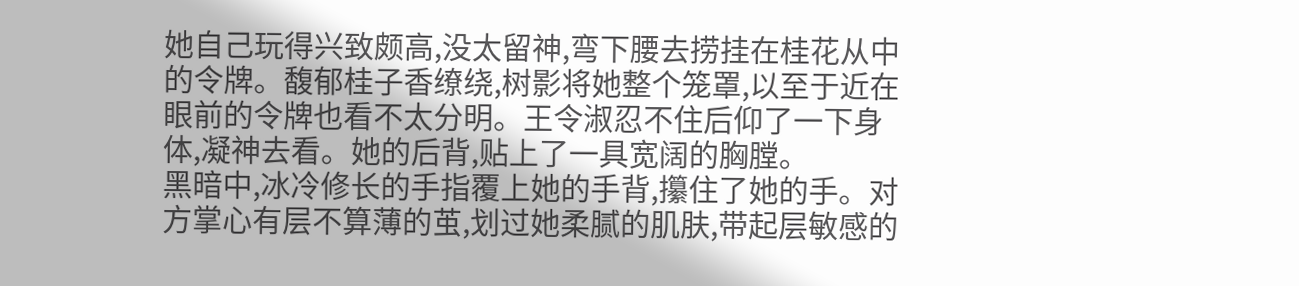她自己玩得兴致颇高,没太留神,弯下腰去捞挂在桂花从中的令牌。馥郁桂子香缭绕,树影将她整个笼罩,以至于近在眼前的令牌也看不太分明。王令淑忍不住后仰了一下身体,凝神去看。她的后背,贴上了一具宽阔的胸膛。
黑暗中,冰冷修长的手指覆上她的手背,攥住了她的手。对方掌心有层不算薄的茧,划过她柔腻的肌肤,带起层敏感的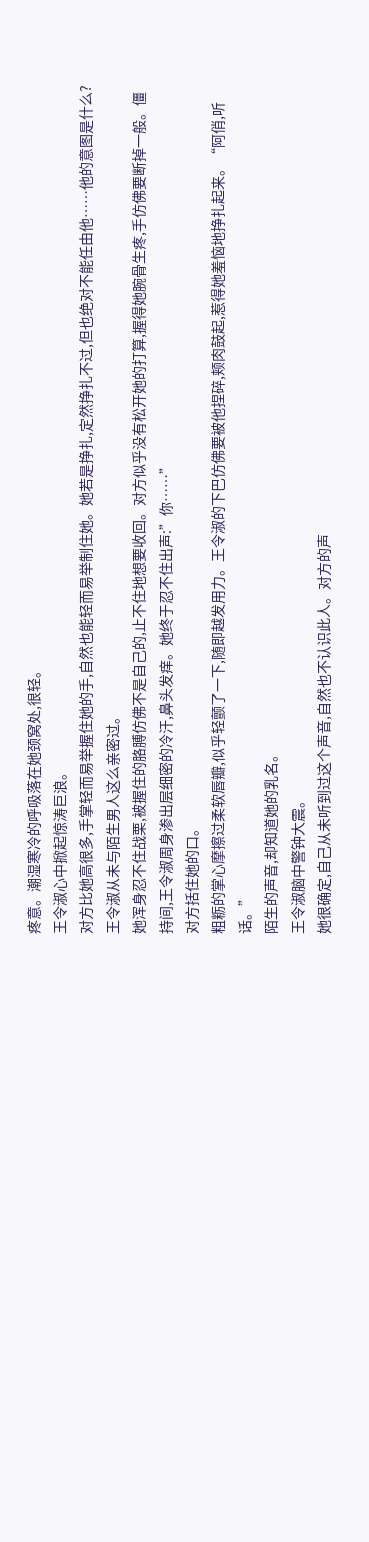疼意。潮湿寒冷的呼吸落在她颈窝处,很轻。
王令淑心中掀起惊涛巨浪。
对方比她高很多,手掌轻而易举握住她的手,自然也能轻而易举制住她。她若是挣扎,定然挣扎不过,但也绝对不能任由他……他的意图是什么?王令淑从未与陌生男人这么亲密过。
她浑身忍不住战栗,被握住的胳膊仿佛不是自己的,止不住地想要收回。对方似乎没有松开她的打算,握得她腕骨生疼,手仿佛要断掉一般。僵持间,王令淑周身渗出层细密的冷汗,鼻头发痒。她终于忍不住出声:”你……”
对方括住她的口。
粗粝的掌心摩擦过柔软唇瓣,似乎轻颤了一下,随即越发用力。王令淑的下巴仿佛要被他捏碎,颊肉鼓起,惹得她羞恼地挣扎起来。“阿俏,听话。”
陌生的声音,却知道她的乳名。
王令淑脑中警钟大震。
她很确定,自己从未听到过这个声音,自然也不认识此人。对方的声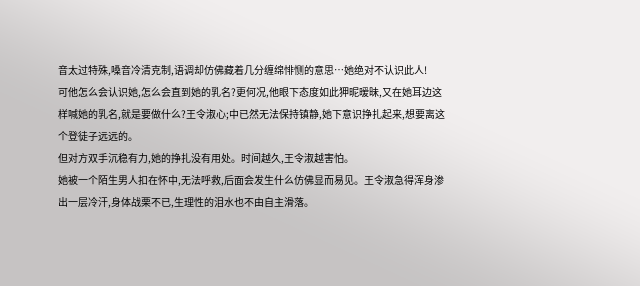音太过特殊,嗓音冷清克制,语调却仿佛藏着几分缠绵悱恻的意思…她绝对不认识此人!
可他怎么会认识她,怎么会直到她的乳名?更何况,他眼下态度如此狎昵暧昧,又在她耳边这样喊她的乳名,就是要做什么?王令淑心;中已然无法保持镇静,她下意识挣扎起来,想要离这个登徒子远远的。
但对方双手沉稳有力,她的挣扎没有用处。时间越久,王令淑越害怕。
她被一个陌生男人扣在怀中,无法呼救,后面会发生什么仿佛显而易见。王令淑急得浑身渗出一层冷汗,身体战栗不已,生理性的泪水也不由自主滑落。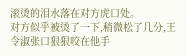滚烫的泪水落在对方虎口处。
对方似乎被烫了一下,稍微松了几分,王令淑张口狠狠咬在他手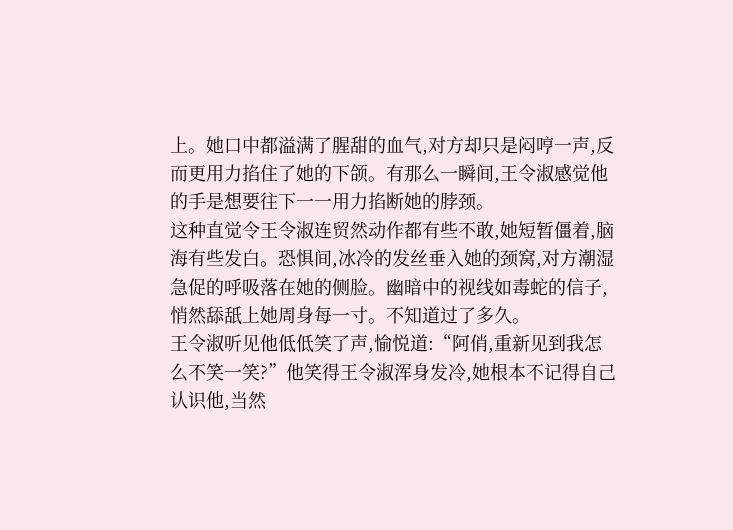上。她口中都溢满了腥甜的血气,对方却只是闷哼一声,反而更用力掐住了她的下颌。有那么一瞬间,王令淑感觉他的手是想要往下一一用力掐断她的脖颈。
这种直觉令王令淑连贸然动作都有些不敢,她短暂僵着,脑海有些发白。恐惧间,冰冷的发丝垂入她的颈窝,对方潮湿急促的呼吸落在她的侧脸。幽暗中的视线如毒蛇的信子,悄然舔舐上她周身每一寸。不知道过了多久。
王令淑听见他低低笑了声,愉悦道:“阿俏,重新见到我怎么不笑一笑?”他笑得王令淑浑身发冷,她根本不记得自己认识他,当然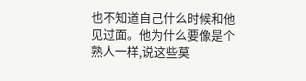也不知道自己什么时候和他见过面。他为什么要像是个熟人一样,说这些莫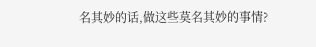名其妙的话,做这些莫名其妙的事情?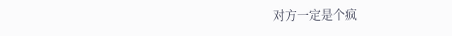对方一定是个疯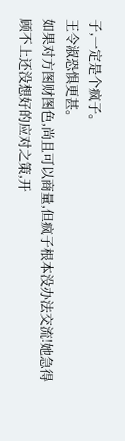子,一定是个疯子。
王令淑恐惧更甚。
如果对方图财图色,尚且可以商量,但疯子根本没办法交流!她急得顾不上还没想好的应对之策,开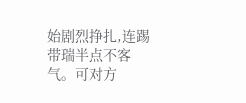始剧烈挣扎,连踢带瑞半点不客气。可对方